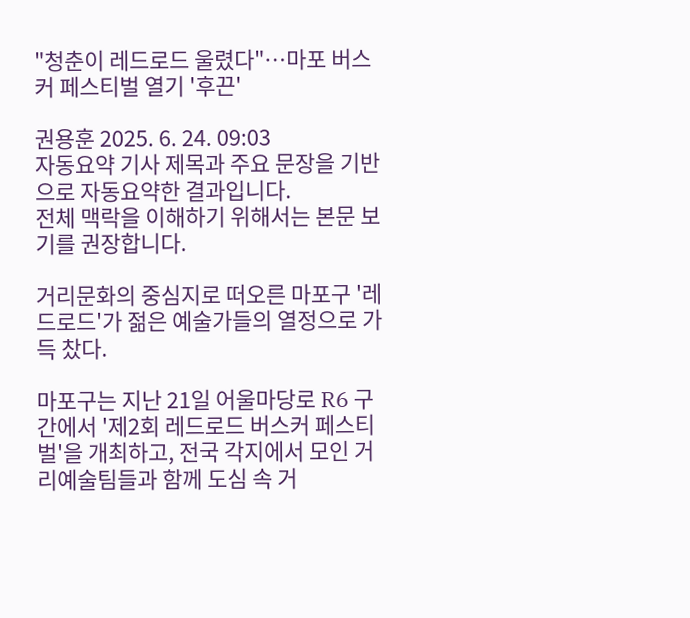"청춘이 레드로드 울렸다"…마포 버스커 페스티벌 열기 '후끈'

권용훈 2025. 6. 24. 09:03
자동요약 기사 제목과 주요 문장을 기반으로 자동요약한 결과입니다.
전체 맥락을 이해하기 위해서는 본문 보기를 권장합니다.

거리문화의 중심지로 떠오른 마포구 '레드로드'가 젊은 예술가들의 열정으로 가득 찼다.

마포구는 지난 21일 어울마당로 R6 구간에서 '제2회 레드로드 버스커 페스티벌'을 개최하고, 전국 각지에서 모인 거리예술팀들과 함께 도심 속 거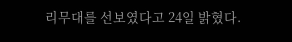리무대를 선보였다고 24일 밝혔다.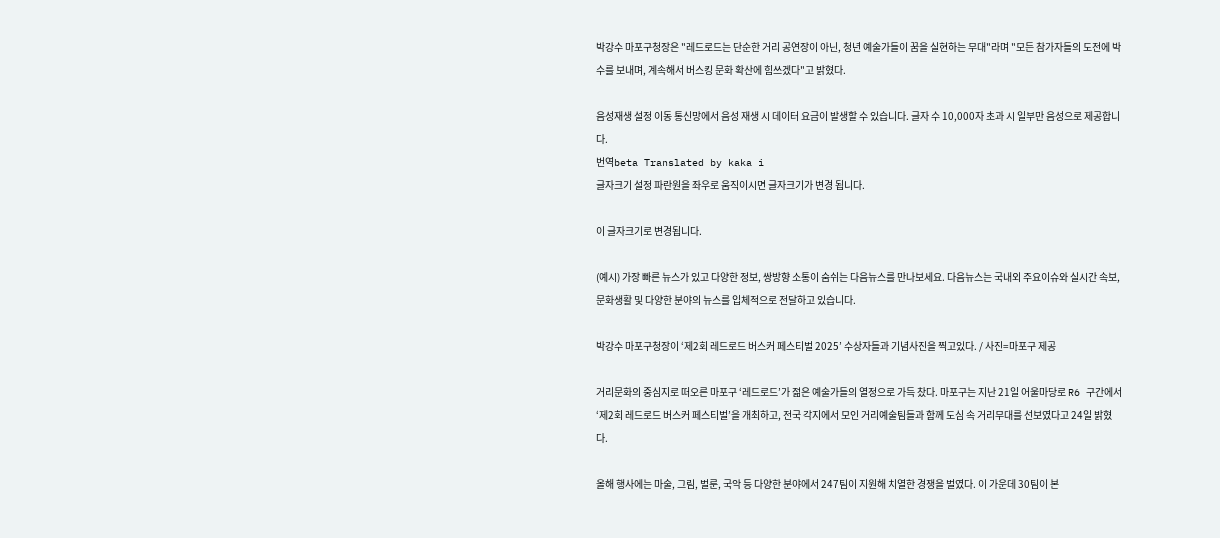박강수 마포구청장은 "레드로드는 단순한 거리 공연장이 아닌, 청년 예술가들이 꿈을 실현하는 무대"라며 "모든 참가자들의 도전에 박수를 보내며, 계속해서 버스킹 문화 확산에 힘쓰겠다"고 밝혔다.

음성재생 설정 이동 통신망에서 음성 재생 시 데이터 요금이 발생할 수 있습니다. 글자 수 10,000자 초과 시 일부만 음성으로 제공합니다.
번역beta Translated by kaka i
글자크기 설정 파란원을 좌우로 움직이시면 글자크기가 변경 됩니다.

이 글자크기로 변경됩니다.

(예시) 가장 빠른 뉴스가 있고 다양한 정보, 쌍방향 소통이 숨쉬는 다음뉴스를 만나보세요. 다음뉴스는 국내외 주요이슈와 실시간 속보, 문화생활 및 다양한 분야의 뉴스를 입체적으로 전달하고 있습니다.

박강수 마포구청장이 ‘제2회 레드로드 버스커 페스티벌 2025’ 수상자들과 기념사진을 찍고있다. / 사진=마포구 제공

거리문화의 중심지로 떠오른 마포구 ‘레드로드’가 젊은 예술가들의 열정으로 가득 찼다. 마포구는 지난 21일 어울마당로 R6 구간에서 ‘제2회 레드로드 버스커 페스티벌’을 개최하고, 전국 각지에서 모인 거리예술팀들과 함께 도심 속 거리무대를 선보였다고 24일 밝혔다.

올해 행사에는 마술, 그림, 벌룬, 국악 등 다양한 분야에서 247팀이 지원해 치열한 경쟁을 벌였다. 이 가운데 30팀이 본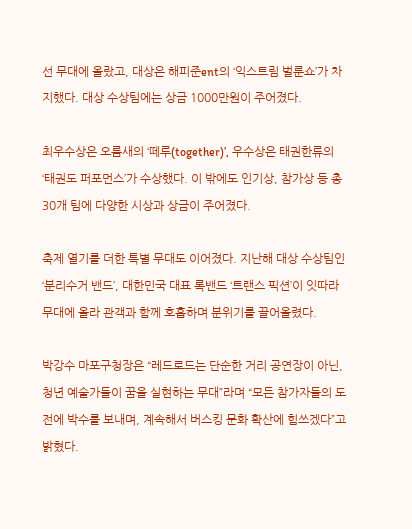선 무대에 올랐고, 대상은 해피준ent의 ‘익스트림 벌룬쇼’가 차지했다. 대상 수상팀에는 상금 1000만원이 주어졌다.

최우수상은 오름새의 ‘떼루(together)’, 우수상은 태권한류의 ‘태권도 퍼포먼스’가 수상했다. 이 밖에도 인기상, 참가상 등 총 30개 팀에 다양한 시상과 상금이 주어졌다.

축제 열기를 더한 특별 무대도 이어졌다. 지난해 대상 수상팀인 ‘분리수거 밴드’, 대한민국 대표 록밴드 ‘트랜스 픽션’이 잇따라 무대에 올라 관객과 함께 호흡하며 분위기를 끌어올렸다.

박강수 마포구청장은 “레드로드는 단순한 거리 공연장이 아닌, 청년 예술가들이 꿈을 실현하는 무대”라며 “모든 참가자들의 도전에 박수를 보내며, 계속해서 버스킹 문화 확산에 힘쓰겠다”고 밝혔다.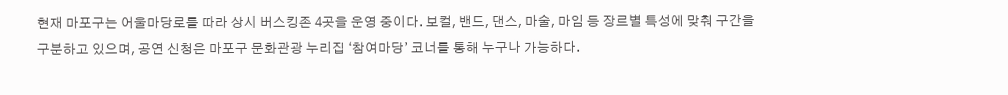현재 마포구는 어울마당로를 따라 상시 버스킹존 4곳을 운영 중이다. 보컬, 밴드, 댄스, 마술, 마임 등 장르별 특성에 맞춰 구간을 구분하고 있으며, 공연 신청은 마포구 문화관광 누리집 ‘참여마당’ 코너를 통해 누구나 가능하다.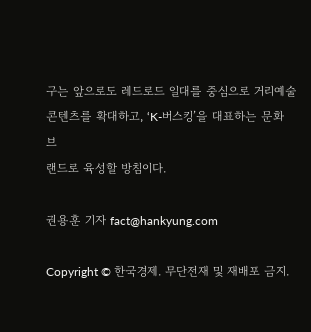구는 앞으로도 레드로드 일대를 중심으로 거리예술 콘텐츠를 확대하고, ‘K-버스킹’을 대표하는 문화 브
랜드로 육성할 방침이다.

권용훈 기자 fact@hankyung.com

Copyright © 한국경제. 무단전재 및 재배포 금지.